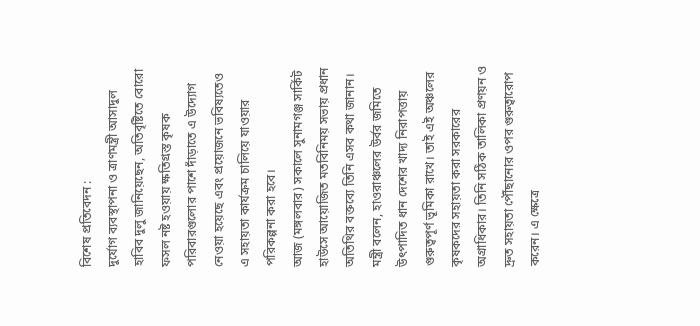বিশেষ প্রতিবেদন :
দুর্যোগ ব্যবস্থাপনা ও ত্রাণমন্ত্রী আসাদুল হাবিব দুলু জানিয়েছেন, অতিবৃষ্টিতে বোরো ফসল নষ্ট হওয়ায় ক্ষতিগ্রস্ত কৃষক পরিবারগুলোর পাশে দাঁড়াতে এ উদ্যোগ নেওয়া হয়েছে এবং প্রয়োজনে ভবিষ্যতেও এ সহায়তা কার্যক্রম চালিয়ে যাওয়ার পরিকল্পনা করা হবে।
আজ (মঙ্গলবার) সকালে সুনামগঞ্জ সার্কিট হাউসে আয়োজিত মতবিনিময় সভায় প্রধান অতিথির বক্তব্যে তিনি এসব কথা জানান।
মন্ত্রী বলেন, হাওরাঞ্চলের উর্বর জমিতে উৎপাদিত ধান দেশের খাদ্য নিরাপত্তায় গুরুত্বপূর্ণ ভূমিকা রাখে। তাই এই অঞ্চলের কৃষকদের সহায়তা করা সরকারের অগ্রাধিকার। তিনি সঠিক তালিকা প্রণয়ন ও দ্রুত সহায়তা পৌঁছানোর ওপর গুরুত্বারোপ করেন। এ ক্ষেত্রে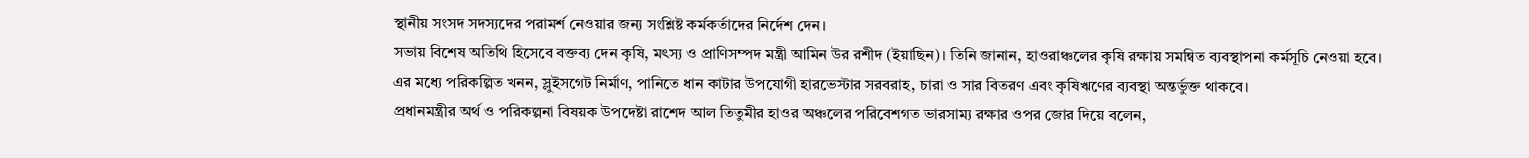স্থানীয় সংসদ সদস্যদের পরামর্শ নেওয়ার জন্য সংশ্লিষ্ট কর্মকর্তাদের নির্দেশ দেন।
সভায় বিশেষ অতিথি হিসেবে বক্তব্য দেন কৃষি, মৎস্য ও প্রাণিসম্পদ মন্ত্রী আমিন উর রশীদ (ইয়াছিন)। তিনি জানান, হাওরাঞ্চলের কৃষি রক্ষায় সমন্বিত ব্যবস্থাপনা কর্মসূচি নেওয়া হবে। এর মধ্যে পরিকল্পিত খনন, স্লুইসগেট নির্মাণ, পানিতে ধান কাটার উপযোগী হারভেস্টার সরবরাহ, চারা ও সার বিতরণ এবং কৃষিঋণের ব্যবস্থা অন্তর্ভুক্ত থাকবে।
প্রধানমন্ত্রীর অর্থ ও পরিকল্পনা বিষয়ক উপদেষ্টা রাশেদ আল তিতুমীর হাওর অঞ্চলের পরিবেশগত ভারসাম্য রক্ষার ওপর জোর দিয়ে বলেন,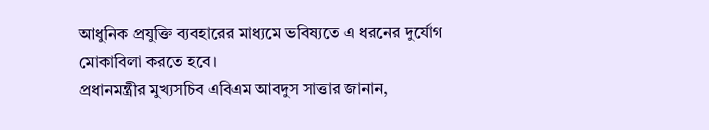আধুনিক প্রযুক্তি ব্যবহারের মাধ্যমে ভবিষ্যতে এ ধরনের দুর্যোগ মোকাবিলা করতে হবে।
প্রধানমন্ত্রীর মুখ্যসচিব এবিএম আবদুস সাত্তার জানান,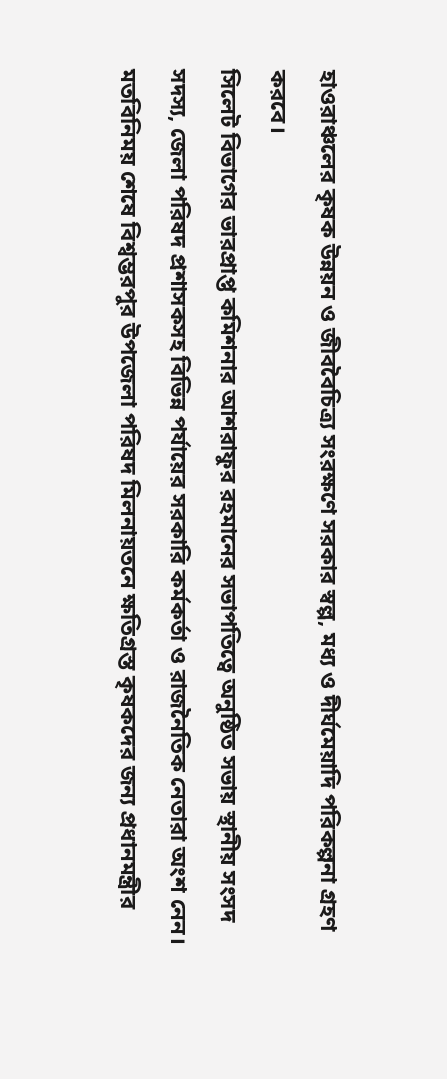হাওরাঞ্চলের কৃষক উন্নয়ন ও জীববৈচিত্র্য সংরক্ষণে সরকার স্বল্প, মধ্য ও দীর্ঘমেয়াদি পরিকল্পনা গ্রহণ করবে।
সিলেট বিভাগের ভারপ্রাপ্ত কমিশনার আশরাফুর রহমানের সভাপতিত্বে অনুষ্ঠিত সভায় স্থানীয় সংসদ সদস্য, জেলা পরিষদ প্রশাসকসহ বিভিন্ন পর্যায়ের সরকারি কর্মকর্তা ও রাজনৈতিক নেতারা অংশ নেন।
মতবিনিময় শেষে বিশ্বম্ভরপুর উপজেলা পরিষদ মিলনায়তনে ক্ষতিগ্রস্ত কৃষকদের জন্য প্রধানমন্ত্রীর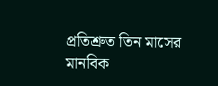প্রতিশ্রুত তিন মাসের মানবিক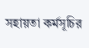সহায়তা কর্মসূচির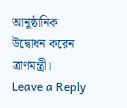আনুষ্ঠানিক উদ্বোধন করেন ত্রাণমন্ত্রী।
Leave a Reply